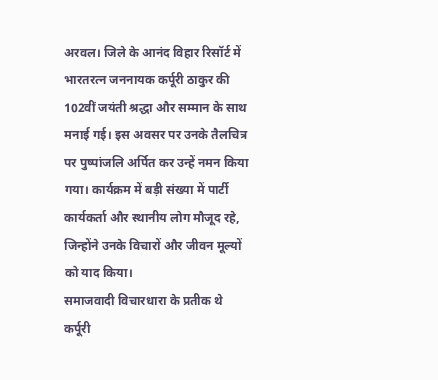अरवल। जिले के आनंद विहार रिसॉर्ट में भारतरत्न जननायक कर्पूरी ठाकुर की 102वीं जयंती श्रद्धा और सम्मान के साथ मनाई गई। इस अवसर पर उनके तैलचित्र पर पुष्पांजलि अर्पित कर उन्हें नमन किया गया। कार्यक्रम में बड़ी संख्या में पार्टी कार्यकर्ता और स्थानीय लोग मौजूद रहे, जिन्होंने उनके विचारों और जीवन मूल्यों को याद किया।
समाजवादी विचारधारा के प्रतीक थे कर्पूरी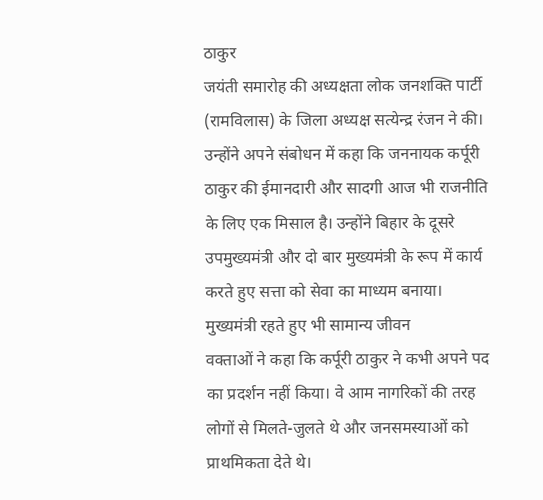ठाकुर
जयंती समारोह की अध्यक्षता लोक जनशक्ति पार्टी (रामविलास) के जिला अध्यक्ष सत्येन्द्र रंजन ने की। उन्होंने अपने संबोधन में कहा कि जननायक कर्पूरी ठाकुर की ईमानदारी और सादगी आज भी राजनीति के लिए एक मिसाल है। उन्होंने बिहार के दूसरे उपमुख्यमंत्री और दो बार मुख्यमंत्री के रूप में कार्य करते हुए सत्ता को सेवा का माध्यम बनाया।
मुख्यमंत्री रहते हुए भी सामान्य जीवन
वक्ताओं ने कहा कि कर्पूरी ठाकुर ने कभी अपने पद का प्रदर्शन नहीं किया। वे आम नागरिकों की तरह लोगों से मिलते-जुलते थे और जनसमस्याओं को प्राथमिकता देते थे।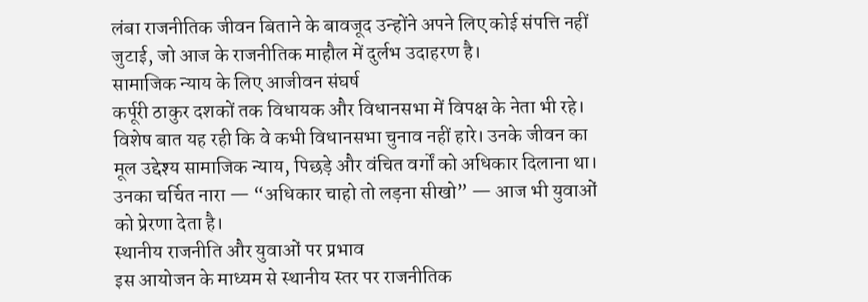लंबा राजनीतिक जीवन बिताने के बावजूद उन्होंने अपने लिए कोई संपत्ति नहीं जुटाई, जो आज के राजनीतिक माहौल में दुर्लभ उदाहरण है।
सामाजिक न्याय के लिए आजीवन संघर्ष
कर्पूरी ठाकुर दशकों तक विधायक और विधानसभा में विपक्ष के नेता भी रहे। विशेष बात यह रही कि वे कभी विधानसभा चुनाव नहीं हारे। उनके जीवन का मूल उद्देश्य सामाजिक न्याय, पिछड़े और वंचित वर्गों को अधिकार दिलाना था। उनका चर्चित नारा — “अधिकार चाहो तो लड़ना सीखो” — आज भी युवाओं को प्रेरणा देता है।
स्थानीय राजनीति और युवाओं पर प्रभाव
इस आयोजन के माध्यम से स्थानीय स्तर पर राजनीतिक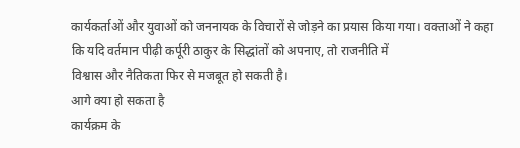कार्यकर्ताओं और युवाओं को जननायक के विचारों से जोड़ने का प्रयास किया गया। वक्ताओं ने कहा कि यदि वर्तमान पीढ़ी कर्पूरी ठाकुर के सिद्धांतों को अपनाए, तो राजनीति में
विश्वास और नैतिकता फिर से मजबूत हो सकती है।
आगे क्या हो सकता है
कार्यक्रम के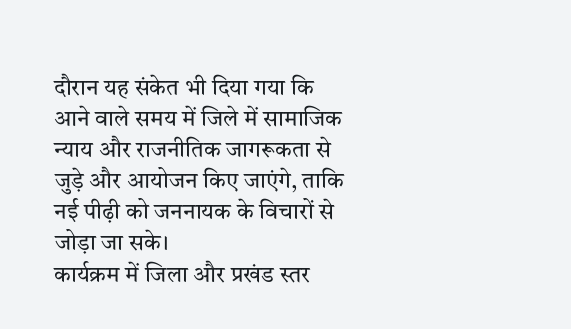दौरान यह संकेत भी दिया गया कि आने वाले समय में जिले में सामाजिक न्याय और राजनीतिक जागरूकता से जुड़े और आयोजन किए जाएंगे, ताकि नई पीढ़ी को जननायक के विचारों से जोड़ा जा सके।
कार्यक्रम में जिला और प्रखंड स्तर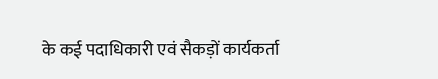के कई पदाधिकारी एवं सैकड़ों कार्यकर्ता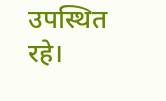उपस्थित रहे।